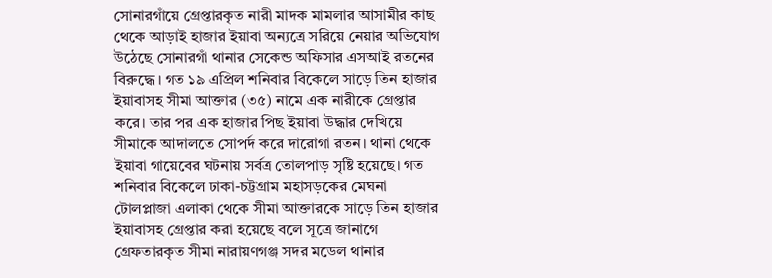সোনারগাঁয়ে গ্রেপ্তারকৃত নারী মাদক মামলার আসামীর কাছ থেকে আড়াই হাজার ইয়াবা অন্যত্রে সরিয়ে নেয়ার অভিযোগ উঠেছে সোনারগাঁ থানার সেকেন্ড অফিসার এসআই রতনের বিরুদ্ধে। গত ১৯ এপ্রিল শনিবার বিকেলে সাড়ে তিন হাজার ইয়াবাসহ সীমা আক্তার (৩৫) নামে এক নারীকে গ্রেপ্তার করে। তার পর এক হাজার পিছ ইয়াবা উদ্ধার দেখিয়ে সীমাকে আদালতে সোপর্দ করে দারোগা রতন। থানা থেকে ইয়াবা গায়েবের ঘটনায় সর্বত্র তোলপাড় সৃষ্টি হয়েছে। গত শনিবার বিকেলে ঢাকা-চট্টগ্রাম মহাসড়কের মেঘনা টোলপ্লাজা এলাকা থেকে সীমা আক্তারকে সাড়ে তিন হাজার ইয়াবাসহ গ্রেপ্তার করা হয়েছে বলে সূত্রে জানাগে গ্রেফতারকৃত সীমা নারায়ণগঞ্জ সদর মডেল থানার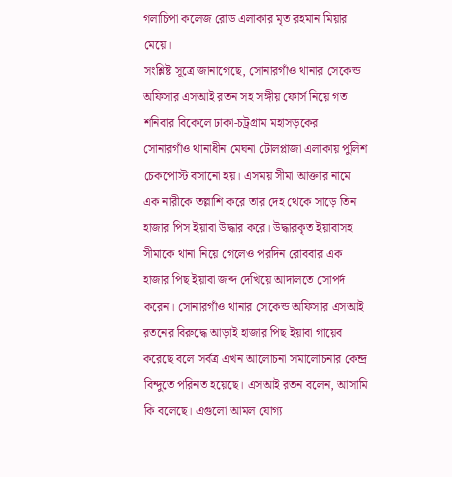গলাচিপা কলেজ রোড এলাকার মৃত রহমান মিয়ার মেয়ে।
সংশ্লিষ্ট সূত্রে জানাগেছে, সোনারগাঁও থানার সেকেন্ড অফিসার এসআই রতন সহ সঙ্গীয় ফোর্স নিয়ে গত শনিবার বিকেলে ঢাকা-চট্রগ্রাম মহাসড়কের সোনারগাঁও থানাধীন মেঘনা টোলপ্লাজা এলাকায় পুলিশ চেকপোস্ট বসানো হয়। এসময় সীমা আক্তার নামে এক নারীকে তল্লাশি করে তার দেহ থেকে সাড়ে তিন হাজার পিস ইয়াবা উদ্ধার করে। উদ্ধারকৃত ইয়াবাসহ সীমাকে থানা নিয়ে গেলেও পরদিন রোববার এক হাজার পিছ ইয়াবা জব্দ দেখিয়ে আদালতে সোপর্দ করেন। সোনারগাঁও থানার সেকেন্ড অফিসার এসআই রতনের বিরুদ্ধে আড়াই হাজার পিছ ইয়াবা গায়েব করেছে বলে সর্বত্র এখন আলোচনা সমালোচনার কেন্দ্র বিন্দুতে পরিনত হয়েছে। এসআই রতন বলেন, আসামি কি বলেছে। এগুলো আমল যোগ্য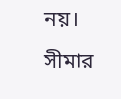নয়। সীমার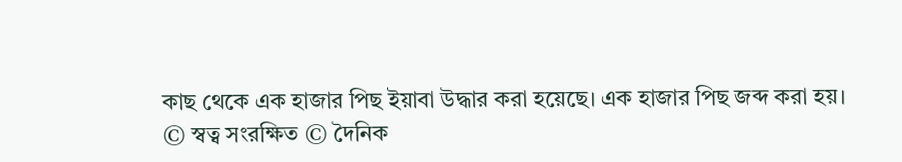কাছ থেকে এক হাজার পিছ ইয়াবা উদ্ধার করা হয়েছে। এক হাজার পিছ জব্দ করা হয়।
© স্বত্ব সংরক্ষিত © দৈনিক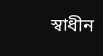স্বাধীন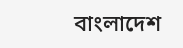বাংলাদেশ